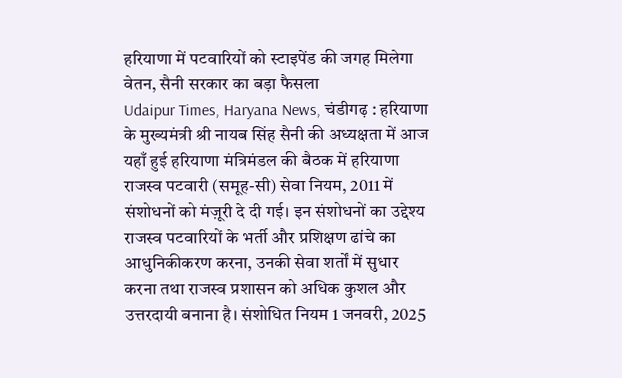हरियाणा में पटवारियों को स्टाइपेंड की जगह मिलेगा वेतन, सैनी सरकार का बड़ा फैसला
Udaipur Times, Haryana News, चंडीगढ़ : हरियाणा के मुख्यमंत्री श्री नायब सिंह सैनी की अध्यक्षता में आज यहाँ हुई हरियाणा मंत्रिमंडल की बैठक में हरियाणा राजस्व पटवारी (समूह-सी) सेवा नियम, 2011 में संशोधनों को मंज़ूरी दे दी गई। इन संशोधनों का उद्देश्य राजस्व पटवारियों के भर्ती और प्रशिक्षण ढांचे का आधुनिकीकरण करना, उनकी सेवा शर्तों में सुधार करना तथा राजस्व प्रशासन को अधिक कुशल और उत्तरदायी बनाना है। संशोधित नियम 1 जनवरी, 2025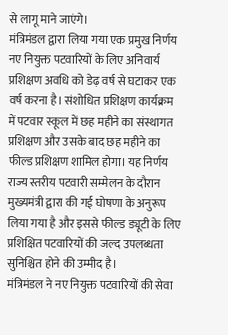से लागू माने जाएंगे।
मंत्रिमंडल द्वारा लिया गया एक प्रमुख निर्णय नए नियुक्त पटवारियों के लिए अनिवार्य प्रशिक्षण अवधि को डेढ़ वर्ष से घटाकर एक वर्ष करना है। संशोधित प्रशिक्षण कार्यक्रम में पटवार स्कूल में छह महीने का संस्थागत प्रशिक्षण और उसके बाद छह महीने का फील्ड प्रशिक्षण शामिल होगा। यह निर्णय राज्य स्तरीय पटवारी सम्मेलन के दौरान मुख्यमंत्री द्वारा की गई घोषणा के अनुरूप लिया गया है और इससे फील्ड ड्यूटी के लिए प्रशिक्षित पटवारियों की जल्द उपलब्धता सुनिश्चित होने की उम्मीद है।
मंत्रिमंडल ने नए नियुक्त पटवारियों की सेवा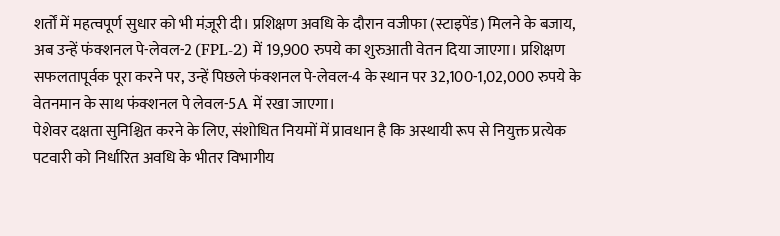शर्तों में महत्वपूर्ण सुधार को भी मंज़ूरी दी। प्रशिक्षण अवधि के दौरान वजीफा (स्टाइपेंड) मिलने के बजाय, अब उन्हें फंक्शनल पे-लेवल-2 (FPL-2) में 19,900 रुपये का शुरुआती वेतन दिया जाएगा। प्रशिक्षण सफलतापूर्वक पूरा करने पर, उन्हें पिछले फंक्शनल पे-लेवल-4 के स्थान पर 32,100-1,02,000 रुपये के वेतनमान के साथ फंक्शनल पे लेवल-5A में रखा जाएगा।
पेशेवर दक्षता सुनिश्चित करने के लिए, संशोधित नियमों में प्रावधान है कि अस्थायी रूप से नियुक्त प्रत्येक पटवारी को निर्धारित अवधि के भीतर विभागीय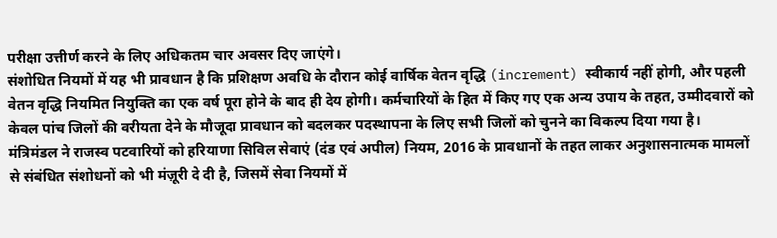परीक्षा उत्तीर्ण करने के लिए अधिकतम चार अवसर दिए जाएंगे।
संशोधित नियमों में यह भी प्रावधान है कि प्रशिक्षण अवधि के दौरान कोई वार्षिक वेतन वृद्धि (increment) स्वीकार्य नहीं होगी, और पहली वेतन वृद्धि नियमित नियुक्ति का एक वर्ष पूरा होने के बाद ही देय होगी। कर्मचारियों के हित में किए गए एक अन्य उपाय के तहत, उम्मीदवारों को केवल पांच जिलों की वरीयता देने के मौजूदा प्रावधान को बदलकर पदस्थापना के लिए सभी जिलों को चुनने का विकल्प दिया गया है।
मंत्रिमंडल ने राजस्व पटवारियों को हरियाणा सिविल सेवाएं (दंड एवं अपील) नियम, 2016 के प्रावधानों के तहत लाकर अनुशासनात्मक मामलों से संबंधित संशोधनों को भी मंज़ूरी दे दी है, जिसमें सेवा नियमों में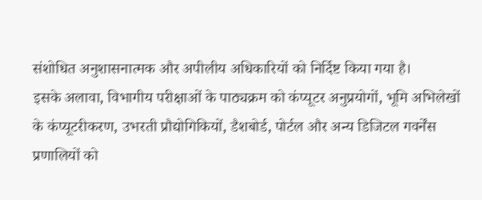संशोधित अनुशासनात्मक और अपीलीय अधिकारियों को निर्दिष्ट किया गया है।
इसके अलावा, विभागीय परीक्षाओं के पाठ्यक्रम को कंप्यूटर अनुप्रयोगों, भूमि अभिलेखों के कंप्यूटरीकरण, उभरती प्रौद्योगिकियों, डैशबोर्ड, पोर्टल और अन्य डिजिटल गवर्नेंस प्रणालियों को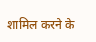शामिल करने के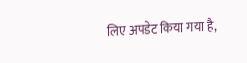लिए अपडेट किया गया है,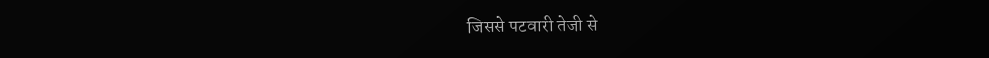जिससे पटवारी तेजी से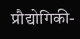प्रौद्योगिकी-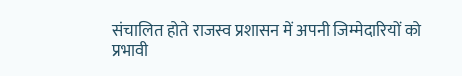संचालित होते राजस्व प्रशासन में अपनी जिम्मेदारियों को प्रभावी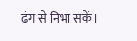ढंग से निभा सकें।